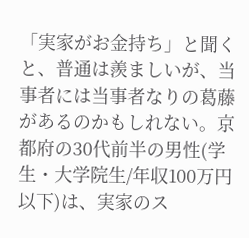「実家がお金持ち」と聞くと、普通は羨ましいが、当事者には当事者なりの葛藤があるのかもしれない。京都府の30代前半の男性(学生・大学院生/年収100万円以下)は、実家のス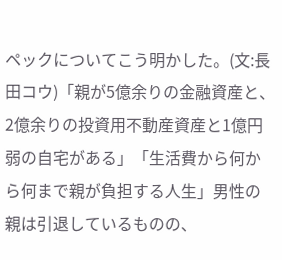ペックについてこう明かした。(文:長田コウ)「親が5億余りの金融資産と、2億余りの投資用不動産資産と1億円弱の自宅がある」「生活費から何から何まで親が負担する人生」男性の親は引退しているものの、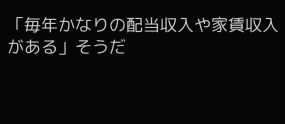「毎年かなりの配当収入や家賃収入がある」そうだ